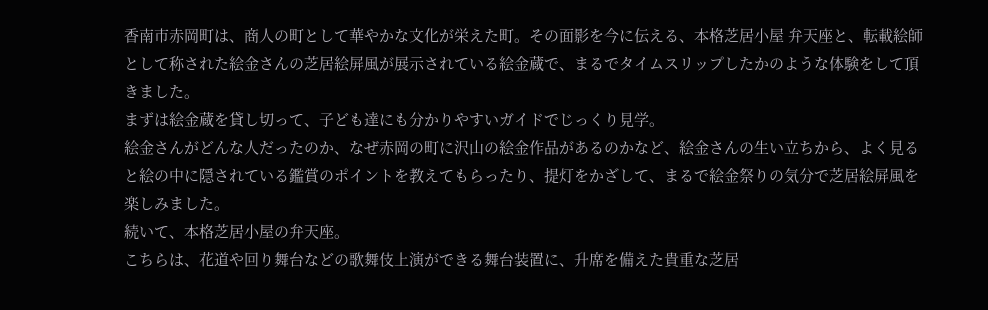香南市赤岡町は、商人の町として華やかな文化が栄えた町。その面影を今に伝える、本格芝居小屋 弁天座と、転載絵師として称された絵金さんの芝居絵屏風が展示されている絵金蔵で、まるでタイムスリップしたかのような体験をして頂きました。
まずは絵金蔵を貸し切って、子ども達にも分かりやすいガイドでじっくり見学。
絵金さんがどんな人だったのか、なぜ赤岡の町に沢山の絵金作品があるのかなど、絵金さんの生い立ちから、よく見ると絵の中に隠されている鑑賞のポイントを教えてもらったり、提灯をかざして、まるで絵金祭りの気分で芝居絵屏風を楽しみました。
続いて、本格芝居小屋の弁天座。
こちらは、花道や回り舞台などの歌舞伎上演ができる舞台装置に、升席を備えた貴重な芝居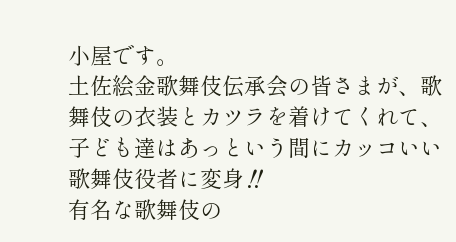小屋です。
土佐絵金歌舞伎伝承会の皆さまが、歌舞伎の衣装とカツラを着けてくれて、子ども達はあっという間にカッコいい歌舞伎役者に変身‼
有名な歌舞伎の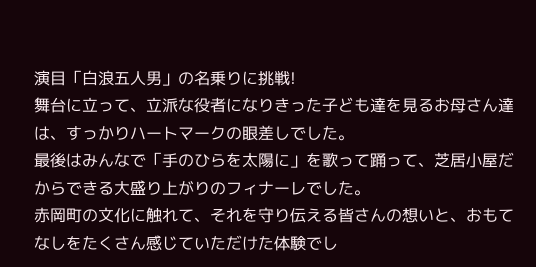演目「白浪五人男」の名乗りに挑戦!
舞台に立って、立派な役者になりきった子ども達を見るお母さん達は、すっかりハートマークの眼差しでした。
最後はみんなで「手のひらを太陽に」を歌って踊って、芝居小屋だからできる大盛り上がりのフィナーレでした。
赤岡町の文化に触れて、それを守り伝える皆さんの想いと、おもてなしをたくさん感じていただけた体験でし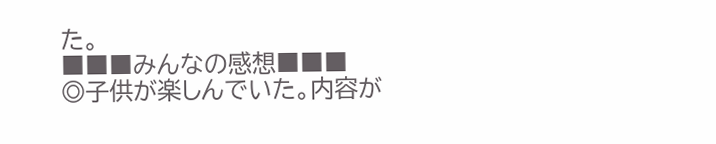た。
■■■みんなの感想■■■
◎子供が楽しんでいた。内容が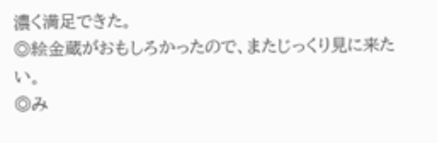濃く満足できた。
◎絵金蔵がおもしろかったので、またじっくり見に来たい。
◎み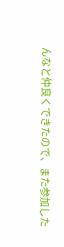んなと仲良くできたので、また参加した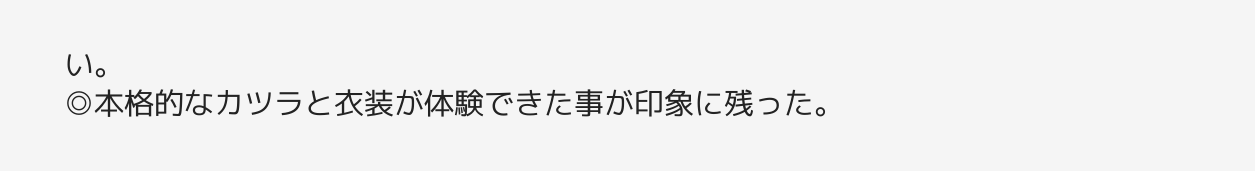い。
◎本格的なカツラと衣装が体験できた事が印象に残った。